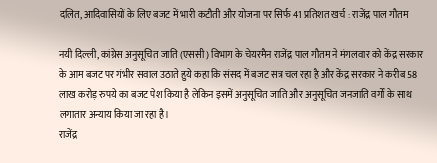दलित, आदिवासियों के लिए बजट में भारी कटौती और योजना पर सिर्फ 41 प्रतिशत खर्च : राजेंद्र पाल गौतम

नयी दिल्ली, कांग्रेस अनुसूचित जाति (एससी) विभाग के चेयरमैन राजेंद्र पाल गौतम ने मंगलवार को केंद्र सरकार के आम बजट पर गंभीर सवाल उठाते हुये कहा कि संसद में बजट सत्र चल रहा है और केंद्र सरकार ने करीब 58 लाख करोड़ रुपये का बजट पेश किया है लेकिन इसमें अनुसूचित जाति और अनुसूचित जनजाति वर्गों के साथ लगातार अन्याय किया जा रहा है।
राजेंद्र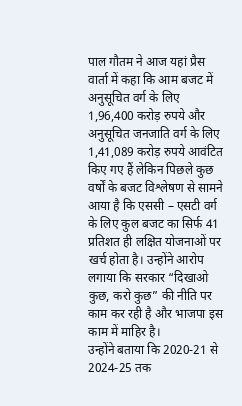पाल गौतम ने आज यहां प्रैस वार्ता में कहा कि आम बजट में अनुसूचित वर्ग के लिए 1,96,400 करोड़ रुपये और अनुसूचित जनजाति वर्ग के लिए 1,41,089 करोड़ रुपये आवंटित किए गए हैं लेकिन पिछले कुछ वर्षों के बजट विश्लेषण से सामने आया है कि एससी – एसटी वर्ग के लिए कुल बजट का सिर्फ 41 प्रतिशत ही लक्षित योजनाओं पर खर्च होता है। उन्होंने आरोप लगाया कि सरकार “दिखाओ कुछ, करो कुछ” की नीति पर काम कर रही है और भाजपा इस काम में माहिर है।
उन्होंने बताया कि 2020-21 से 2024-25 तक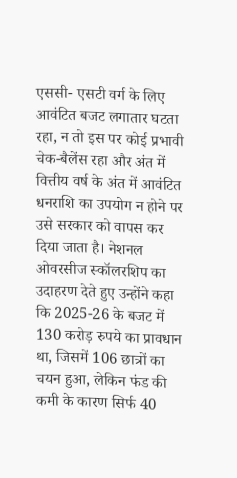एससी- एसटी वर्ग के लिए आवंटित बजट लगातार घटता रहा, न तो इस पर कोई प्रभावी चेक-बैलेंस रहा और अंत में वित्तीय वर्ष के अंत में आवंटित धनराशि का उपयोग न होने पर उसे सरकार को वापस कर दिया जाता है। नेशनल ओवरसीज स्कॉलरशिप का उदाहरण देते हुए उन्होंने कहा कि 2025-26 के बजट में 130 करोड़ रुपये का प्रावधान था, जिसमें 106 छात्रों का चयन हुआ, लेकिन फंड की कमी के कारण सिर्फ 40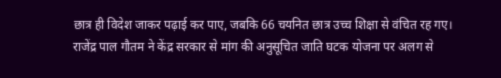छात्र ही विदेश जाकर पढ़ाई कर पाए, जबकि 66 चयनित छात्र उच्च शिक्षा से वंचित रह गए।
राजेंद्र पाल गौतम ने केंद्र सरकार से मांग की अनुसूचित जाति घटक योजना पर अलग से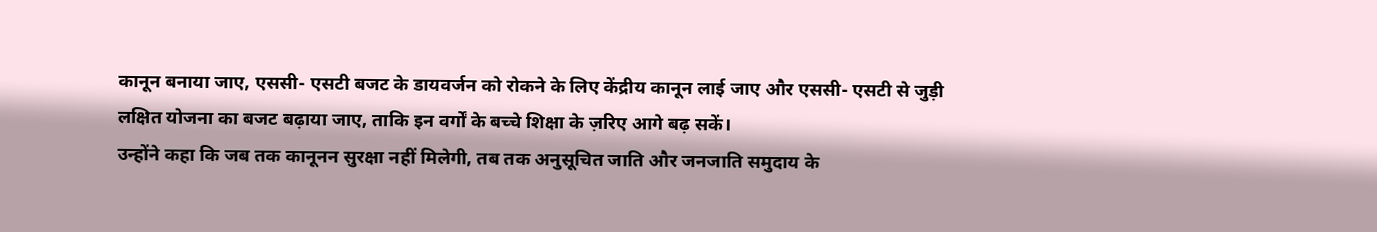कानून बनाया जाए, एससी- एसटी बजट के डायवर्जन को रोकने के लिए केंद्रीय कानून लाई जाए और एससी- एसटी से जुड़ी लक्षित योजना का बजट बढ़ाया जाए, ताकि इन वर्गों के बच्चे शिक्षा के ज़रिए आगे बढ़ सकें।
उन्होंने कहा कि जब तक कानूनन सुरक्षा नहीं मिलेगी, तब तक अनुसूचित जाति और जनजाति समुदाय के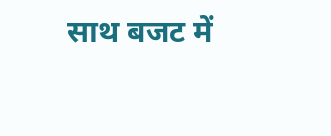साथ बजट में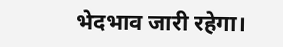भेदभाव जारी रहेगा।